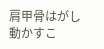肩甲骨はがし
動かすこ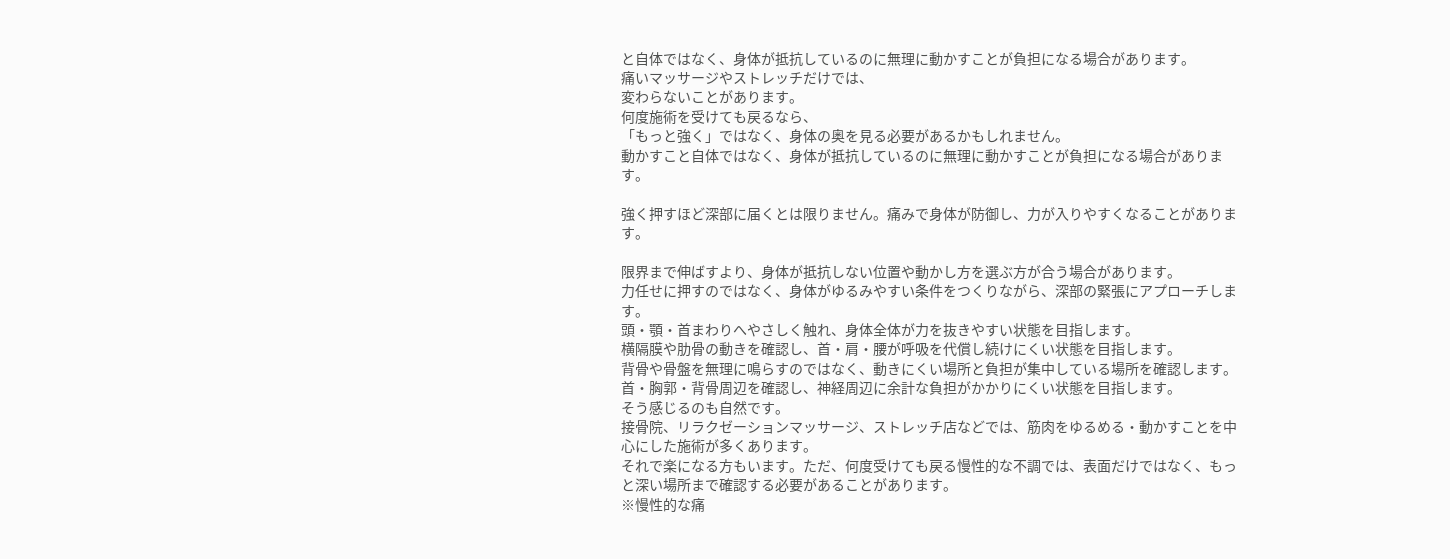と自体ではなく、身体が抵抗しているのに無理に動かすことが負担になる場合があります。
痛いマッサージやストレッチだけでは、
変わらないことがあります。
何度施術を受けても戻るなら、
「もっと強く」ではなく、身体の奥を見る必要があるかもしれません。
動かすこと自体ではなく、身体が抵抗しているのに無理に動かすことが負担になる場合があります。

強く押すほど深部に届くとは限りません。痛みで身体が防御し、力が入りやすくなることがあります。

限界まで伸ばすより、身体が抵抗しない位置や動かし方を選ぶ方が合う場合があります。
力任せに押すのではなく、身体がゆるみやすい条件をつくりながら、深部の緊張にアプローチします。
頭・顎・首まわりへやさしく触れ、身体全体が力を抜きやすい状態を目指します。
横隔膜や肋骨の動きを確認し、首・肩・腰が呼吸を代償し続けにくい状態を目指します。
背骨や骨盤を無理に鳴らすのではなく、動きにくい場所と負担が集中している場所を確認します。
首・胸郭・背骨周辺を確認し、神経周辺に余計な負担がかかりにくい状態を目指します。
そう感じるのも自然です。
接骨院、リラクゼーションマッサージ、ストレッチ店などでは、筋肉をゆるめる・動かすことを中心にした施術が多くあります。
それで楽になる方もいます。ただ、何度受けても戻る慢性的な不調では、表面だけではなく、もっと深い場所まで確認する必要があることがあります。
※慢性的な痛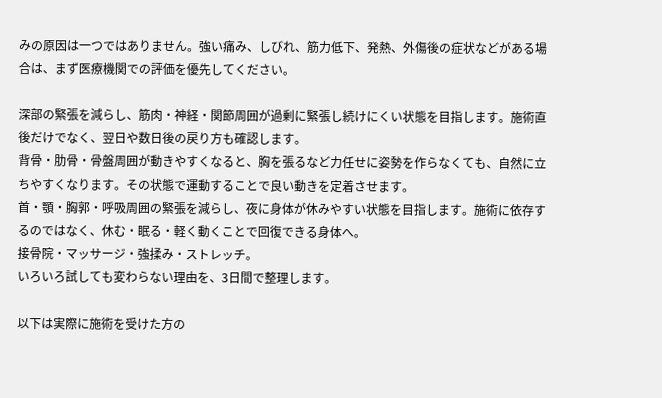みの原因は一つではありません。強い痛み、しびれ、筋力低下、発熱、外傷後の症状などがある場合は、まず医療機関での評価を優先してください。

深部の緊張を減らし、筋肉・神経・関節周囲が過剰に緊張し続けにくい状態を目指します。施術直後だけでなく、翌日や数日後の戻り方も確認します。
背骨・肋骨・骨盤周囲が動きやすくなると、胸を張るなど力任せに姿勢を作らなくても、自然に立ちやすくなります。その状態で運動することで良い動きを定着させます。
首・顎・胸郭・呼吸周囲の緊張を減らし、夜に身体が休みやすい状態を目指します。施術に依存するのではなく、休む・眠る・軽く動くことで回復できる身体へ。
接骨院・マッサージ・強揉み・ストレッチ。
いろいろ試しても変わらない理由を、3日間で整理します。

以下は実際に施術を受けた方の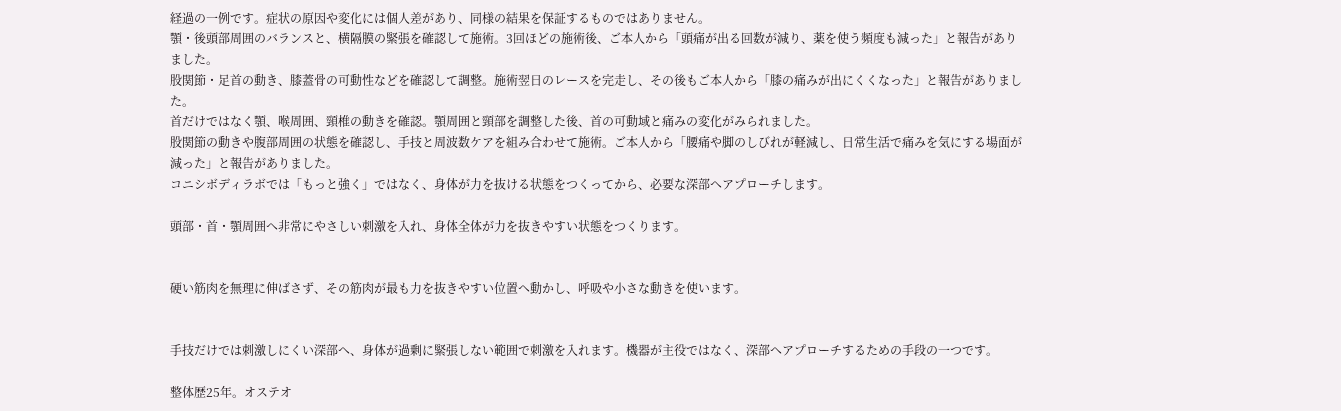経過の一例です。症状の原因や変化には個人差があり、同様の結果を保証するものではありません。
顎・後頭部周囲のバランスと、横隔膜の緊張を確認して施術。3回ほどの施術後、ご本人から「頭痛が出る回数が減り、薬を使う頻度も減った」と報告がありました。
股関節・足首の動き、膝蓋骨の可動性などを確認して調整。施術翌日のレースを完走し、その後もご本人から「膝の痛みが出にくくなった」と報告がありました。
首だけではなく顎、喉周囲、頸椎の動きを確認。顎周囲と頸部を調整した後、首の可動域と痛みの変化がみられました。
股関節の動きや腹部周囲の状態を確認し、手技と周波数ケアを組み合わせて施術。ご本人から「腰痛や脚のしびれが軽減し、日常生活で痛みを気にする場面が減った」と報告がありました。
コニシボディラボでは「もっと強く」ではなく、身体が力を抜ける状態をつくってから、必要な深部へアプローチします。

頭部・首・顎周囲へ非常にやさしい刺激を入れ、身体全体が力を抜きやすい状態をつくります。


硬い筋肉を無理に伸ばさず、その筋肉が最も力を抜きやすい位置へ動かし、呼吸や小さな動きを使います。


手技だけでは刺激しにくい深部へ、身体が過剰に緊張しない範囲で刺激を入れます。機器が主役ではなく、深部へアプローチするための手段の一つです。

整体歴25年。オステオ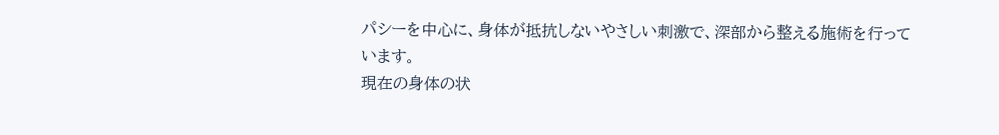パシーを中心に、身体が抵抗しないやさしい刺激で、深部から整える施術を行っています。
現在の身体の状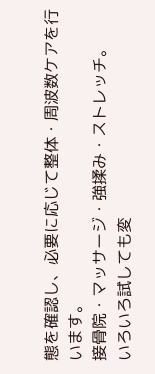態を確認し、必要に応じて整体・周波数ケアを行います。
接骨院・マッサージ・強揉み・ストレッチ。
いろいろ試しても変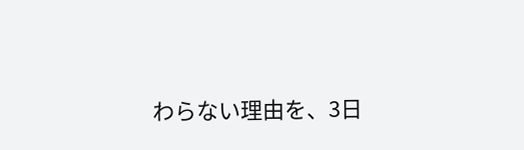わらない理由を、3日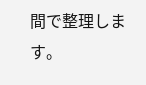間で整理します。